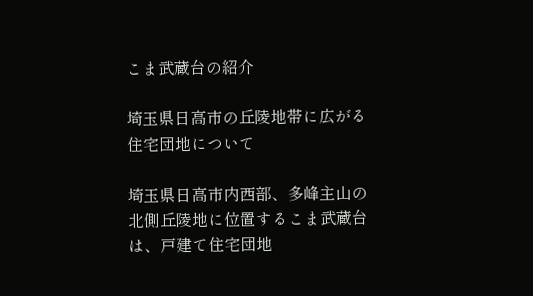こま武蔵台の紹介

埼玉県日高市の丘陵地帯に広がる住宅団地について

埼玉県日高市内西部、多峰主山の北側丘陵地に位置するこま武蔵台は、戸建て住宅団地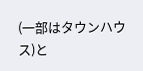(一部はタウンハウス)と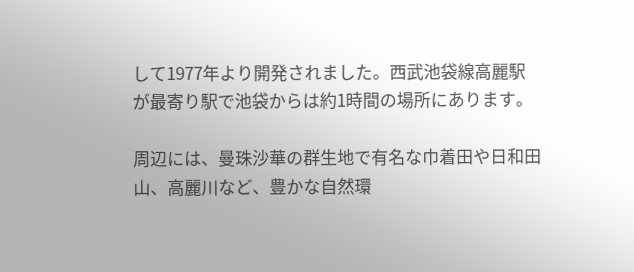して1977年より開発されました。西武池袋線高麗駅が最寄り駅で池袋からは約1時間の場所にあります。

周辺には、曼珠沙華の群生地で有名な巾着田や日和田山、高麗川など、豊かな自然環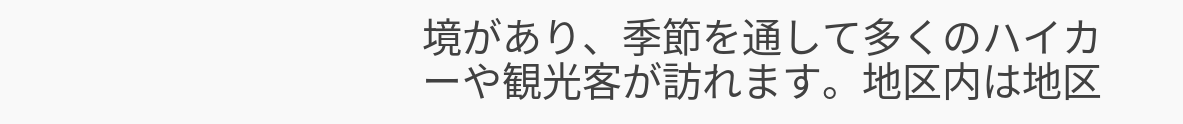境があり、季節を通して多くのハイカーや観光客が訪れます。地区内は地区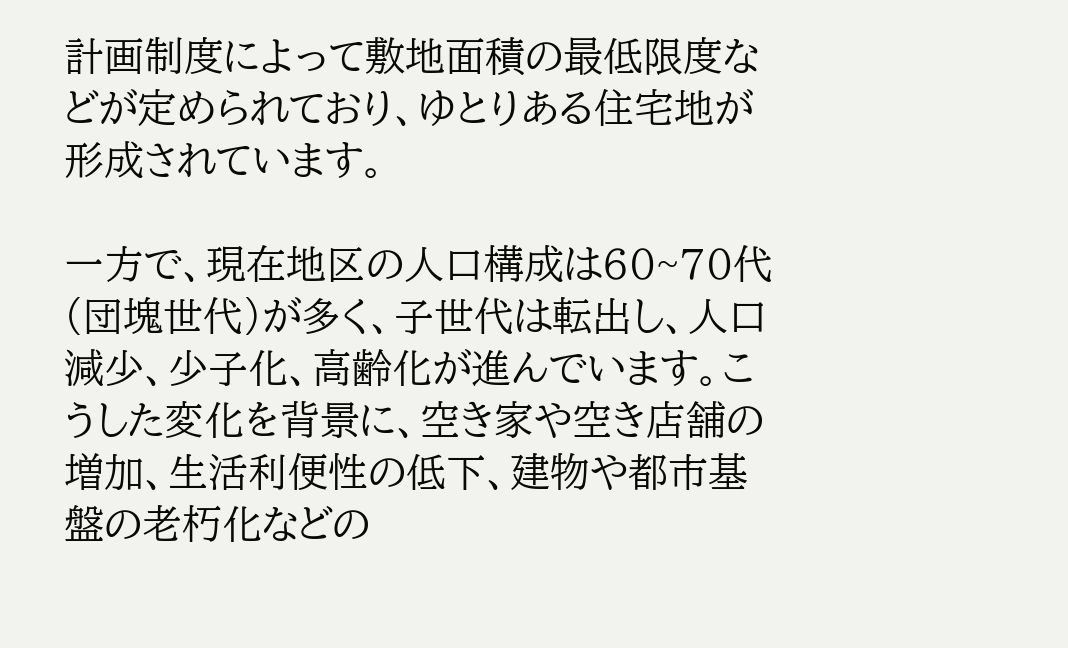計画制度によって敷地面積の最低限度などが定められており、ゆとりある住宅地が形成されています。

一方で、現在地区の人口構成は60~70代(団塊世代)が多く、子世代は転出し、人口減少、少子化、高齢化が進んでいます。こうした変化を背景に、空き家や空き店舗の増加、生活利便性の低下、建物や都市基盤の老朽化などの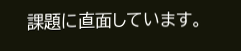課題に直面しています。